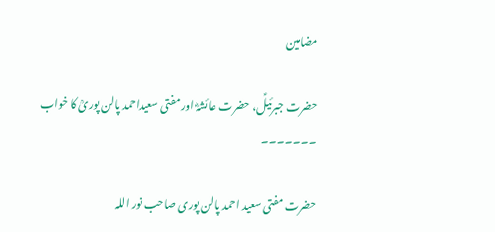مضامین

حضرت جبرئیلؑ، حضرت عائشہؓ اور مفتی سعیداحمد پالن پوریؒ کا خواب ۔۔۔۔۔۔۔

حضرت مفتی سعید احمد پالن پوری صاحب نور اللہ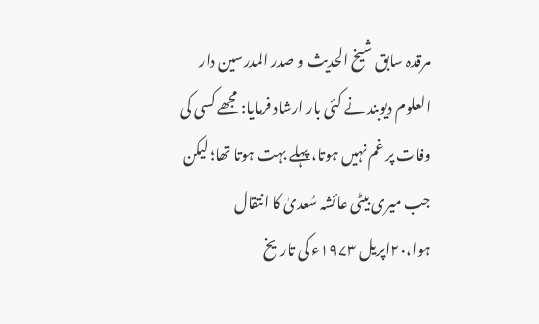مرقدہ سابق شیخ الحدیث و صدر المدرسین دار العلوم دیوبند نے کئی بار ارشاد فرمایا: مجھے کسی کی وفات پر غم نہیں ہوتا، پہلے بہت ہوتا تھا؛ لیکن جب میری بیٹی عائشہ سُعدیٰ کا انتقال ہوا،۲۰اپریل ۱۹۷۳ء کی تاریخ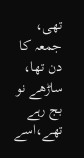تھی، جمعہ کا دن تھا، ساڑھے نو بج رہے تھے،اسے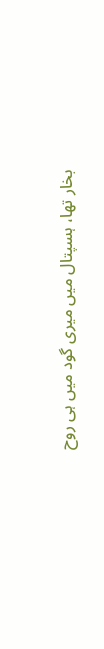بخار تھا، ہسپتال میں میری گود میں ہی روح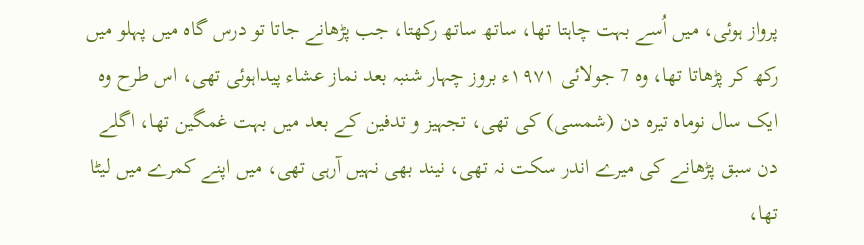پرواز ہوئی، میں اُسے بہت چاہتا تھا، ساتھ ساتھ رکھتا، جب پڑھانے جاتا تو درس گاہ میں پہلو میں رکھ کر پڑھاتا تھا، وہ 7 جولائی ۱۹۷۱ء بروز چہار شنبہ بعد نماز عشاء پیداہوئی تھی، اس طرح وہ ایک سال نوماہ تیرہ دن (شمسی) کی تھی، تجہیز و تدفین کے بعد میں بہت غمگین تھا، اگلے دن سبق پڑھانے کی میرے اندر سکت نہ تھی، نیند بھی نہیں آرہی تھی، میں اپنے کمرے میں لیٹا تھا،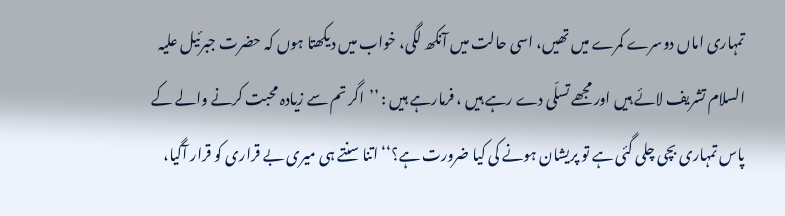تمہاری اماں دوسرے کمرے میں تھیں، اسی حالت میں آنکھ لگی، خواب میں دیکھتا ہوں کہ حضرت جبرئیل علیہ السلام تشریف لائے ہیں اور مجھے تسلّی دے رہے ہیں ، فرمارہے ہیں : ’’اگر تم سے زیادہ محبت کرنے والے کے پاس تمہاری بچی چلی گئی ہے تو پریشان ہونے کی کیا ضرورت ہے؟‘‘ اتنا سنتے ہی میری بے قراری کو قرار آگیا،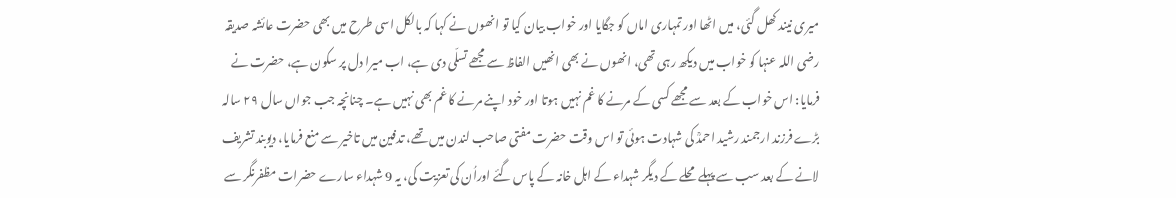میری نیند کھل گئی، میں اٹھا اور تمہاری اماں کو جگایا اور خواب بیان کیا تو انھوں نے کہا کہ بالکل اسی طرح میں بھی حضرت عائشہ صدیقہ رضی اللہ عنہا کو خواب میں دیکھ رہی تھی، انھوں نے بھی انھیں الفاظ سے مجھے تسلّی دی ہے، اب میرا دل پر سکون ہے، حضرت نے فرمایا: اس خواب کے بعد سے مجھے کسی کے مرنے کا غم نہیں ہوتا اور خود اپنے مرنے کا غم بھی نہیں ہے۔ چنانچہ جب جواں سال ۲۹ سالہ بڑے فرزند ارجمند رشید احمدؒ کی شہادت ہوئی تو اس وقت حضرت مفتی صاحب لندن میں تھے، تدفین میں تاخیر سے منع فرمایا، دیوبند تشریف لانے کے بعد سب سے پہلے محلے کے دیگر شہداء کے اہل خانہ کے پاس گئے اوراُن کی تعزیت کی، یہ 9 شہداء سارے حضرات مظفرنگر سے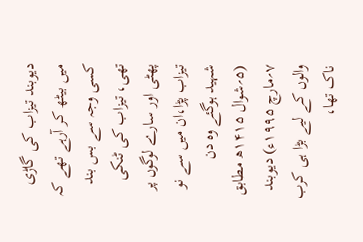دیوبند تیزاب کی گاڑی میں بیٹھ کر آرہے تھے کہ کسی وجہ سے بس بند تھی، تیزاب کی ٹنکی پھٹی اور سارے لوگوں پر تیزاب پڑا،ان میں سے نو شہید ہوگئے وہ دن (۵؍شوال ۱۴۱۵ھ مطابق ۷؍مارچ ۱۹۹۵ء) دیوبند والوں کے لیے بڑا ہی کرب ناک تھا،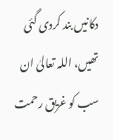دکانیں بند کردی گئی تھیں، اللہ تعالیٰ ان سب کو غریق رحمت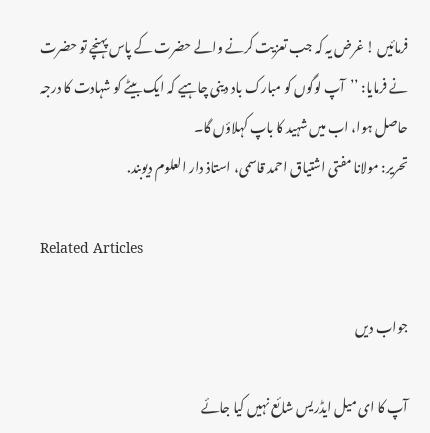فرمائیں ! غرض یہ کہ جب تعزیت کرنے والے حضرت کے پاس پہنچے تو حضرت نے فرمایا: ’’آپ لوگوں کو مبارک باد دینی چاہیے کہ ایک بیٹے کو شہادت کا درجہ حاصل ہوا، اب میں شہید کا باپ کہلاؤں گا۔
تحریر: مولانا مفتی اشتیاق احمد قاسمی، استاذ دار العلوم دیوبند.

Related Articles

جواب دیں

آپ کا ای میل ایڈریس شائع نہیں کیا جائے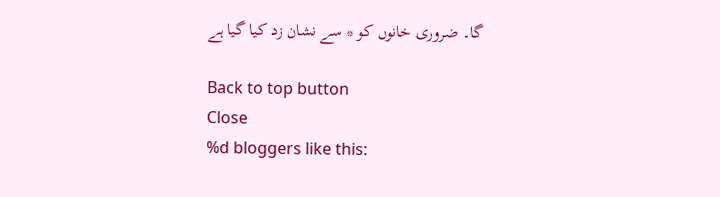گا۔ ضروری خانوں کو * سے نشان زد کیا گیا ہے

Back to top button
Close
%d bloggers like this: